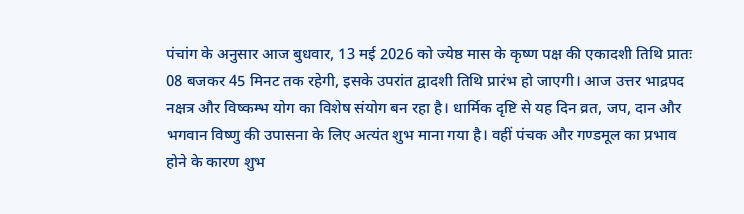पंचांग के अनुसार आज बुधवार, 13 मई 2026 को ज्येष्ठ मास के कृष्ण पक्ष की एकादशी तिथि प्रातः 08 बजकर 45 मिनट तक रहेगी, इसके उपरांत द्वादशी तिथि प्रारंभ हो जाएगी। आज उत्तर भाद्रपद नक्षत्र और विष्कम्भ योग का विशेष संयोग बन रहा है। धार्मिक दृष्टि से यह दिन व्रत, जप, दान और भगवान विष्णु की उपासना के लिए अत्यंत शुभ माना गया है। वहीं पंचक और गण्डमूल का प्रभाव होने के कारण शुभ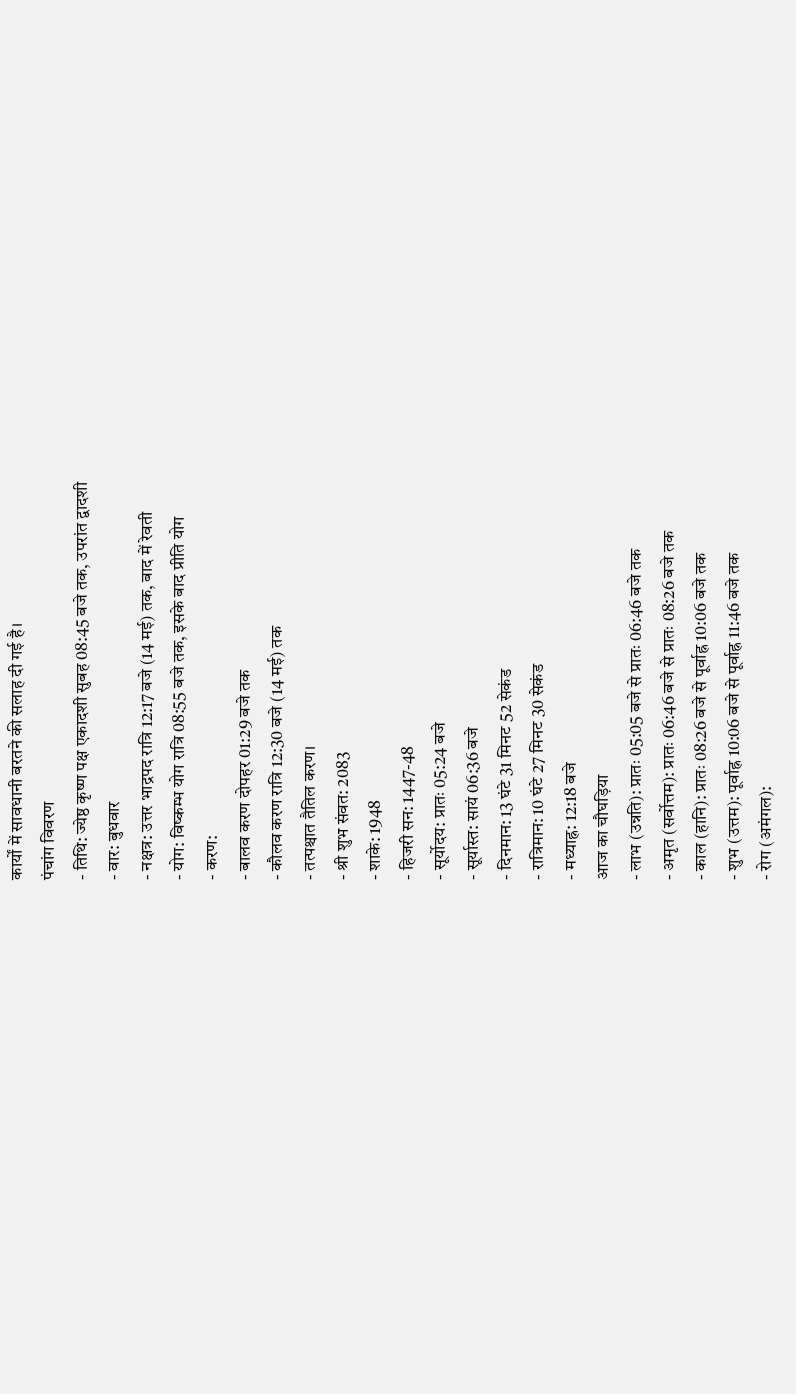कार्यों में सावधानी बरतने की सलाह दी गई है।
पंचांग विवरण
- तिथि: ज्येष्ठ कृष्ण पक्ष एकादशी सुबह 08:45 बजे तक, उपरांत द्वादशी
- वार: बुधवार
- नक्षत्र: उत्तर भाद्रपद रात्रि 12:17 बजे (14 मई) तक, बाद में रेवती
- योग: विष्कम्भ योग रात्रि 08:55 बजे तक, इसके बाद प्रीति योग
- करण:
- बालव करण दोपहर 01:29 बजे तक
- कौलव करण रात्रि 12:30 बजे (14 मई) तक
- तत्पश्चात तैतिल करण।
- श्री शुभ संवत: 2083
- शाके: 1948
- हिजरी सन: 1447-48
- सूर्योदय: प्रातः 05:24 बजे
- सूर्यास्त: सायं 06:36 बजे
- दिनमान: 13 घंटे 31 मिनट 52 सेकंड
- रात्रिमान: 10 घंटे 27 मिनट 30 सेकंड
- मध्याह्न: 12:18 बजे
आज का चौघड़िया
- लाभ (उन्नति): प्रातः 05:05 बजे से प्रातः 06:46 बजे तक
- अमृत (सर्वोत्तम): प्रातः 06:46 बजे से प्रातः 08:26 बजे तक
- काल (हानि): प्रातः 08:26 बजे से पूर्वाह्न 10:06 बजे तक
- शुभ (उत्तम): पूर्वाह्न 10:06 बजे से पूर्वाह्न 11:46 बजे तक
- रोग (अमंगल):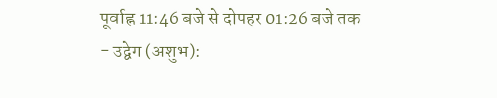पूर्वाह्न 11:46 बजे से दोपहर 01:26 बजे तक
- उद्वेग (अशुभ):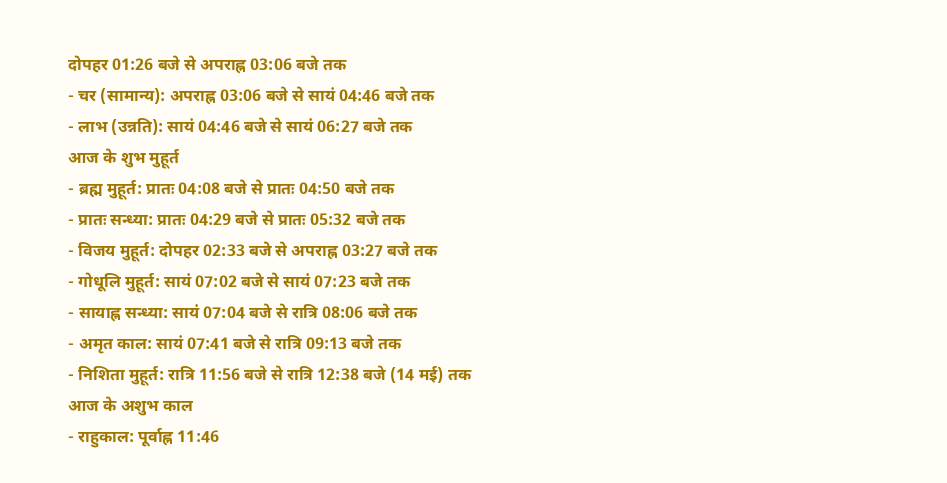दोपहर 01:26 बजे से अपराह्न 03:06 बजे तक
- चर (सामान्य): अपराह्न 03:06 बजे से सायं 04:46 बजे तक
- लाभ (उन्नति): सायं 04:46 बजे से सायं 06:27 बजे तक
आज के शुभ मुहूर्त
- ब्रह्म मुहूर्त: प्रातः 04:08 बजे से प्रातः 04:50 बजे तक
- प्रातः सन्ध्या: प्रातः 04:29 बजे से प्रातः 05:32 बजे तक
- विजय मुहूर्त: दोपहर 02:33 बजे से अपराह्न 03:27 बजे तक
- गोधूलि मुहूर्त: सायं 07:02 बजे से सायं 07:23 बजे तक
- सायाह्न सन्ध्या: सायं 07:04 बजे से रात्रि 08:06 बजे तक
- अमृत काल: सायं 07:41 बजे से रात्रि 09:13 बजे तक
- निशिता मुहूर्त: रात्रि 11:56 बजे से रात्रि 12:38 बजे (14 मई) तक
आज के अशुभ काल
- राहुकाल: पूर्वाह्न 11:46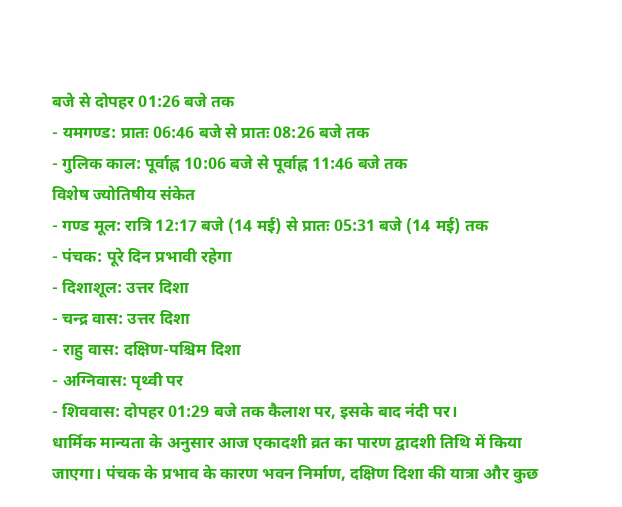बजे से दोपहर 01:26 बजे तक
- यमगण्ड: प्रातः 06:46 बजे से प्रातः 08:26 बजे तक
- गुलिक काल: पूर्वाह्न 10:06 बजे से पूर्वाह्न 11:46 बजे तक
विशेष ज्योतिषीय संकेत
- गण्ड मूल: रात्रि 12:17 बजे (14 मई) से प्रातः 05:31 बजे (14 मई) तक
- पंचक: पूरे दिन प्रभावी रहेगा
- दिशाशूल: उत्तर दिशा
- चन्द्र वास: उत्तर दिशा
- राहु वास: दक्षिण-पश्चिम दिशा
- अग्निवास: पृथ्वी पर
- शिववास: दोपहर 01:29 बजे तक कैलाश पर, इसके बाद नंदी पर।
धार्मिक मान्यता के अनुसार आज एकादशी व्रत का पारण द्वादशी तिथि में किया जाएगा। पंचक के प्रभाव के कारण भवन निर्माण, दक्षिण दिशा की यात्रा और कुछ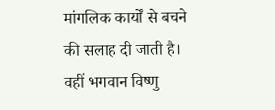मांगलिक कार्यों से बचने की सलाह दी जाती है। वहीं भगवान विष्णु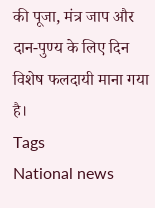की पूजा, मंत्र जाप और दान-पुण्य के लिए दिन विशेष फलदायी माना गया है।
Tags
National news